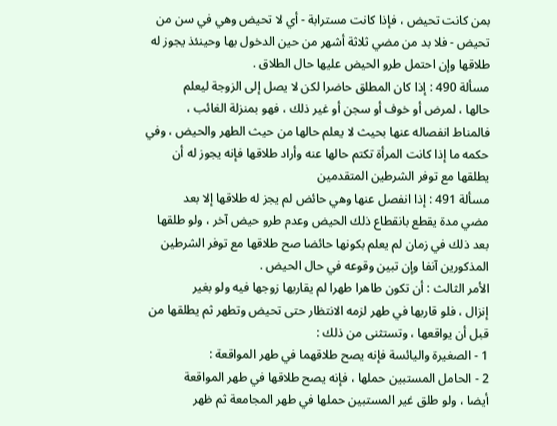بمن كانت تحيض ، فإذا كانت مسترابة - أي لا تحيض وهي في سن من
تحيض - فلا بد من مضي ثلاثة أشهر من حين الدخول بها وحينئذ يجوز له
طلاقها وإن احتمل طرو الحيض عليها حال الطلاق .
مسألة 490 : إذا كان المطلق حاضرا لكن لا يصل إلى الزوجة ليعلم
حالها ، لمرض أو خوف أو سجن أو غير ذلك ، فهو بمنزلة الغائب ،
فالمناط انفصاله عنها بحيث لا يعلم حالها من حيث الطهر والحيض ، وفي
حكمه ما إذا كانت المرأة تكتم حالها عنه وأراد طلاقها فإنه يجوز له أن
يطلقها مع توفر الشرطين المتقدمين
مسألة 491 : إذا انفصل عنها وهي حائض لم يجز له طلاقها إلا بعد
مضي مدة يقطع بانقطاع ذلك الحيض وعدم طرو حيض آخر ، ولو طلقها
بعد ذلك في زمان لم يعلم بكونها حائضا صح طلاقها مع توفر الشرطين
المذكورين آنفا وإن تبين وقوعه في حال الحيض .
الأمر الثالث : أن تكون طاهرا طهرا لم يقاربها زوجها فيه ولو بغير
إنزال ، فلو قاربها في طهر لزمه الانتظار حتى تحيض وتطهر ثم يطلقها من
قبل أن يواقعها ، وتستثنى من ذلك :
1 - الصغيرة واليائسة فإنه يصح طلاقهما في طهر المواقعة :
2 - الحامل المستبين حملها ، فإنه يصح طلاقها في طهر المواقعة
أيضا ، ولو طلق غير المستبين حملها في طهر المجامعة ثم ظهر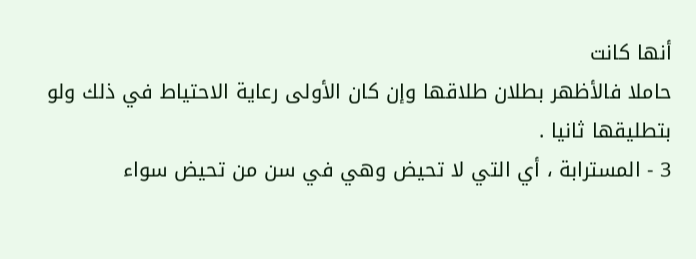أنها كانت
حاملا فالأظهر بطلان طلاقها وإن كان الأولى رعاية الاحتياط في ذلك ولو
بتطليقها ثانيا .
3 - المسترابة ، أي التي لا تحيض وهي في سن من تحيض سواء